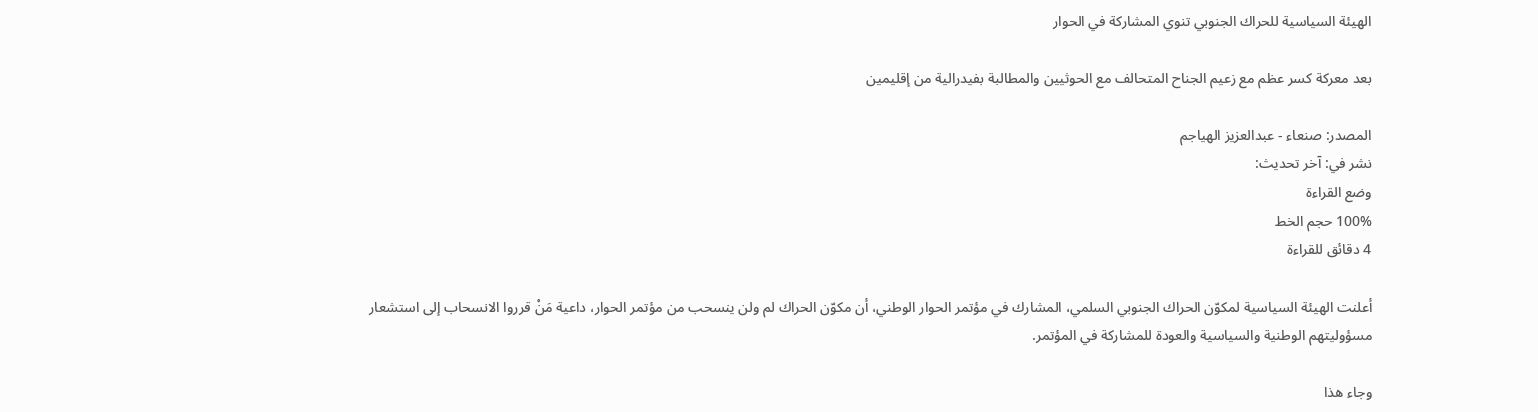الهيئة السياسية للحراك الجنوبي تنوي المشاركة في الحوار

بعد معركة كسر عظم مع زعيم الجناح المتحالف مع الحوثيين والمطالبة بفيدرالية من إقليمين

المصدر: صنعاء - عبدالعزيز الهياجم
نشر في: آخر تحديث:
وضع القراءة
100% حجم الخط
4 دقائق للقراءة

أعلنت الهيئة السياسية لمكوّن الحراك الجنوبي السلمي، المشارك في مؤتمر الحوار الوطني، أن مكوّن الحراك لم ولن ينسحب من مؤتمر الحوار، داعية مَنْ قرروا الانسحاب إلى استشعار مسؤوليتهم الوطنية والسياسية والعودة للمشاركة في المؤتمر.

وجاء هذا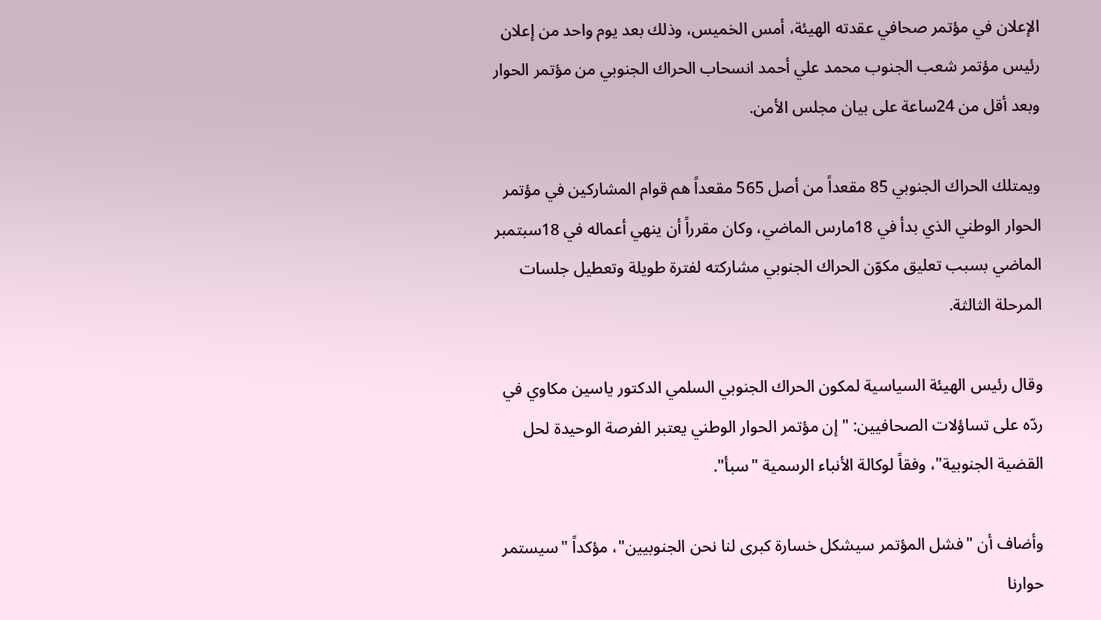الإعلان في مؤتمر صحافي عقدته الهيئة، أمس الخميس، وذلك بعد يوم واحد من إعلان رئيس مؤتمر شعب الجنوب محمد علي أحمد انسحاب الحراك الجنوبي من مؤتمر الحوار وبعد أقل من 24ساعة على بيان مجلس الأمن.

ويمتلك الحراك الجنوبي 85 مقعداً من أصل 565 مقعداً هم قوام المشاركين في مؤتمر الحوار الوطني الذي بدأ في 18مارس الماضي، وكان مقرراً أن ينهي أعماله في 18سبتمبر الماضي بسبب تعليق مكوّن الحراك الجنوبي مشاركته لفترة طويلة وتعطيل جلسات المرحلة الثالثة.

وقال رئيس الهيئة السياسية لمكون الحراك الجنوبي السلمي الدكتور ياسين مكاوي في ردّه على تساؤلات الصحافيين: "إن مؤتمر الحوار الوطني يعتبر الفرصة الوحيدة لحل القضية الجنوبية"، وفقاً لوكالة الأنباء الرسمية "سبأ".

وأضاف أن "فشل المؤتمر سيشكل خسارة كبرى لنا نحن الجنوبيين"، مؤكداً "سيستمر حوارنا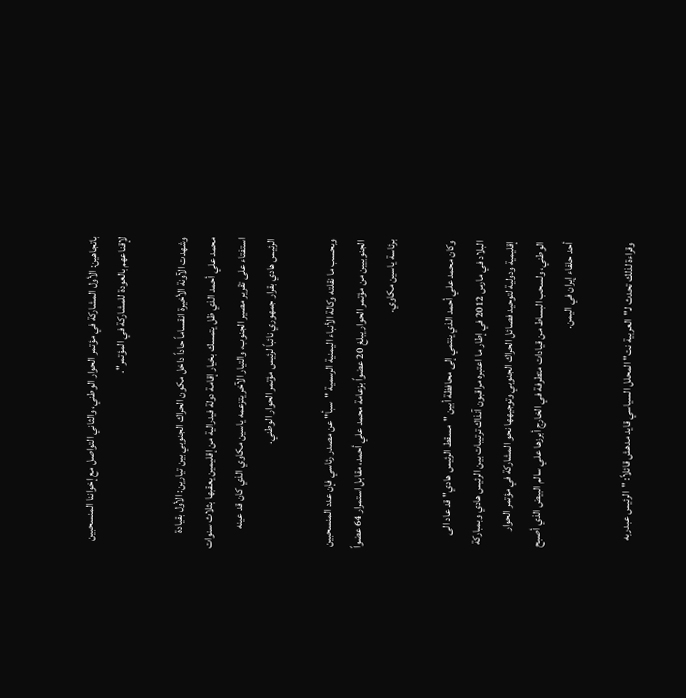باتجاهين: الأول المشاركة في مؤتمر الحوار الوطني، والثاني التواصل مع إخواننا المنسحبين لإقناعهم بالعودة للمشاركة في المؤتمر".

وشهدت الآونة الأخيرة انقساماً حاداً داخل مكون الحراك الجنوبي بين تيارين: الأول بقيادة محمد علي أحمد الذي ظل يتمسك بخيار إقامة دولة فيدرالية من إقليمين يعقبها بثلاث سنوات استفتاء على تقرير مصير الجنوب، والتيار الآخر يتزعمه ياسين مكاوي الذي كان قد عينه الرئيس هادي بقرار جمهوري نائباً لرئيس مؤتمر الحوار الوطني.

وبحسب ما نقلته وكالة الأنباء اليمنية الرسمية "سبأ" عن مصدر رئاسي فإن عدد المنسحبين الجنوبيين من مؤتمر الحوار يبلغ 20 عضواً بزعامة محمد علي أحمد، مقابل استمرار 64 عضواً برئاسة ياسين مكاوي.

وكان محمد علي أحمد الذي ينتمي إلى محافظة أبين "مسقط الرئيس هادي" قد عاد الى البلاد في مارس 2012 في إطار ما اعتبره مراقبون آنذاك ترتيبات بين الرئيس هادي وبمباركة إقليمية ودولية لتوحيد فصائل الحراك الجنوبي وتوجيهها نحو المشاركة في مؤتمر الحوار الوطني، ولسحب البساط من قيادات متطرفة في الخارج أبرزها علي سالم البيض الذي أصبح أحد حلفاء إيران في اليمن.

وقراءة لذلك تحدث لـ"العربية نت" المحلل السياسي قايد مدهش قائلاً: "الرئيس عبدربه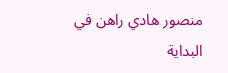منصور هادي راهن في البداية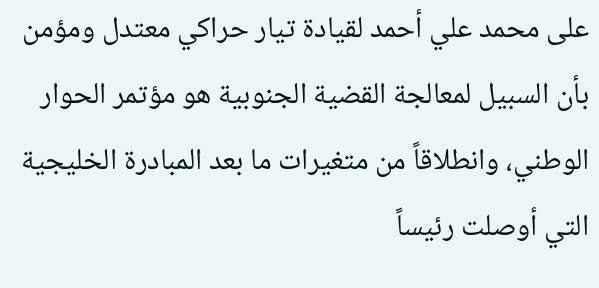على محمد علي أحمد لقيادة تيار حراكي معتدل ومؤمن بأن السبيل لمعالجة القضية الجنوبية هو مؤتمر الحوار الوطني، وانطلاقاً من متغيرات ما بعد المبادرة الخليجية التي أوصلت رئيساً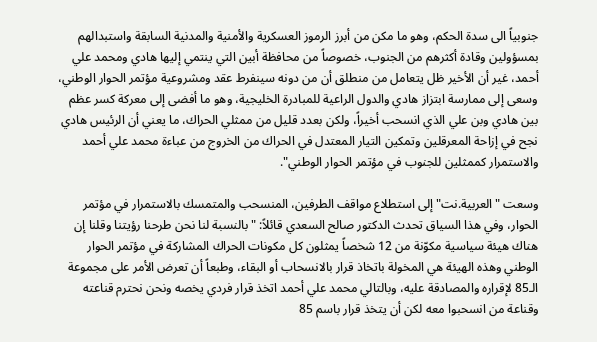جنوبياً الى سدة الحكم، وهو ما مكن من أبرز الرموز العسكرية والأمنية والمدنية السابقة واستبدالهم بمسؤولين وقادة أكثرهم من الجنوب، خصوصاً من محافظة أبين التي ينتمي إليها هادي ومحمد علي أحمد، غير أن الأخير ظل يتعامل من منطلق أن من دونه سينفرط عقد ومشروعية مؤتمر الحوار الوطني، وسعى إلى ممارسة ابتزاز هادي والدول الراعية للمبادرة الخليجية، وهو ما أفضى إلى معركة كسر عظم بين هادي وبن علي الذي انسحب أخيراً، ولكن بعدد قليل من ممثلي الحراك، ما يعني أن الرئيس هادي نجح في إزاحة المعرقلين وتمكين التيار المعتدل في الحراك من الخروج من عباءة محمد علي أحمد والاستمرار كممثلين للجنوب في مؤتمر الحوار الوطني".

وسعت "العربية.نت" إلى استطلاع مواقف الطرفين، المنسحب والمتمسك بالاستمرار في مؤتمر الحوار، وفي هذا السياق تحدث الدكتور صالح السعدي قائلاً: "بالنسبة لنا نحن طرحنا رؤيتنا وقلنا إن هناك هيئة سياسية مكوّنة من 12 شخصاً يمثلون كل مكونات الحراك المشاركة في مؤتمر الحوار الوطني وهذه الهيئة هي المخولة باتخاذ قرار بالانسحاب أو البقاء، وطبعاً أن تعرض الأمر على مجموعة الـ85 لإقراره والمصادقة عليه، وبالتالي محمد علي أحمد اتخذ قرار فردي يخصه ونحن نحترم قناعته وقناعة من انسحبوا معه لكن أن يتخذ قرار باسم 85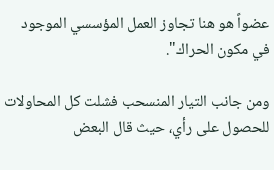عضواً هو هنا تجاوز العمل المؤسسي الموجود في مكون الحراك".

ومن جانب التيار المنسحب فشلت كل المحاولات للحصول على رأي، حيث قال البعض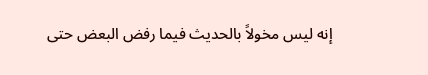إنه ليس مخولاً بالحديث فيما رفض البعض حتى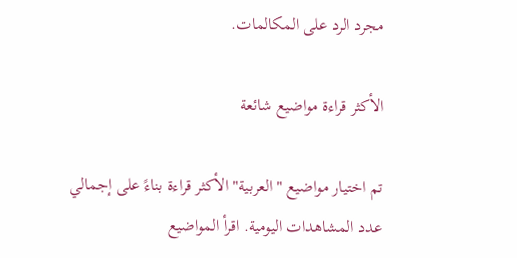مجرد الرد على المكالمات.

الأكثر قراءة مواضيع شائعة

تم اختيار مواضيع "العربية" الأكثر قراءة بناءً على إجمالي عدد المشاهدات اليومية. اقرأ المواضيع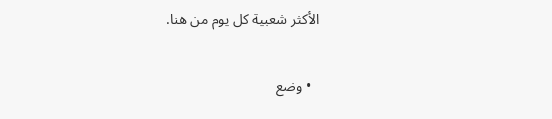الأكثر شعبية كل يوم من هنا.

  • وضع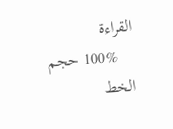القراءة
    100% حجم الخط